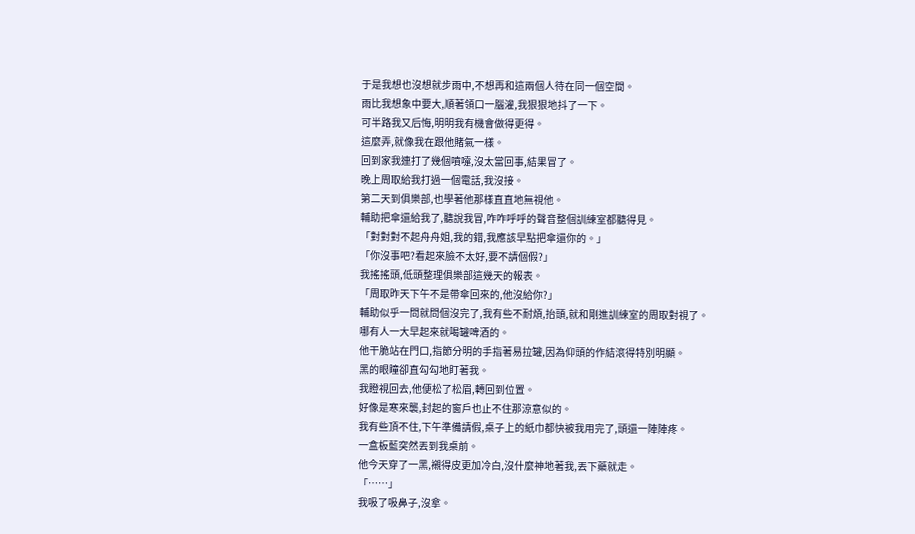于是我想也沒想就步雨中,不想再和這兩個人待在同一個空間。
雨比我想象中要大,順著領口一腦灌,我狠狠地抖了一下。
可半路我又后悔,明明我有機會做得更得。
這麼弄,就像我在跟他賭氣一樣。
回到家我連打了幾個噴嚏,沒太當回事,結果冒了。
晚上周取給我打過一個電話,我沒接。
第二天到俱樂部,也學著他那樣直直地無視他。
輔助把傘還給我了,聽說我冒,咋咋呼呼的聲音整個訓練室都聽得見。
「對對對不起舟舟姐,我的錯,我應該早點把傘還你的。」
「你沒事吧?看起來臉不太好,要不請個假?」
我搖搖頭,低頭整理俱樂部這幾天的報表。
「周取昨天下午不是帶傘回來的,他沒給你?」
輔助似乎一問就問個沒完了,我有些不耐煩,抬頭,就和剛進訓練室的周取對視了。
哪有人一大早起來就喝罐啤酒的。
他干脆站在門口,指節分明的手指著易拉罐,因為仰頭的作結滾得特別明顯。
黑的眼瞳卻直勾勾地盯著我。
我瞪視回去,他便松了松眉,轉回到位置。
好像是寒來襲,封起的窗戶也止不住那涼意似的。
我有些頂不住,下午準備請假,桌子上的紙巾都快被我用完了,頭還一陣陣疼。
一盒板藍突然丟到我桌前。
他今天穿了一黑,襯得皮更加冷白,沒什麼神地著我,丟下藥就走。
「……」
我吸了吸鼻子,沒拿。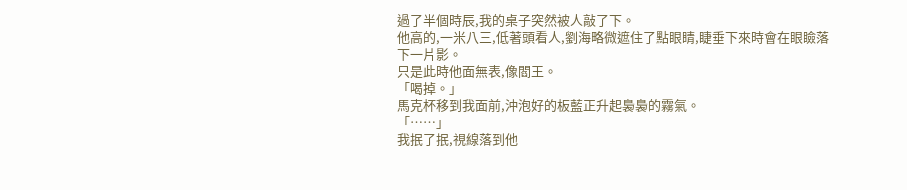過了半個時辰,我的桌子突然被人敲了下。
他高的,一米八三,低著頭看人,劉海略微遮住了點眼睛,睫垂下來時會在眼瞼落下一片影。
只是此時他面無表,像閻王。
「喝掉。」
馬克杯移到我面前,沖泡好的板藍正升起裊裊的霧氣。
「……」
我抿了抿,視線落到他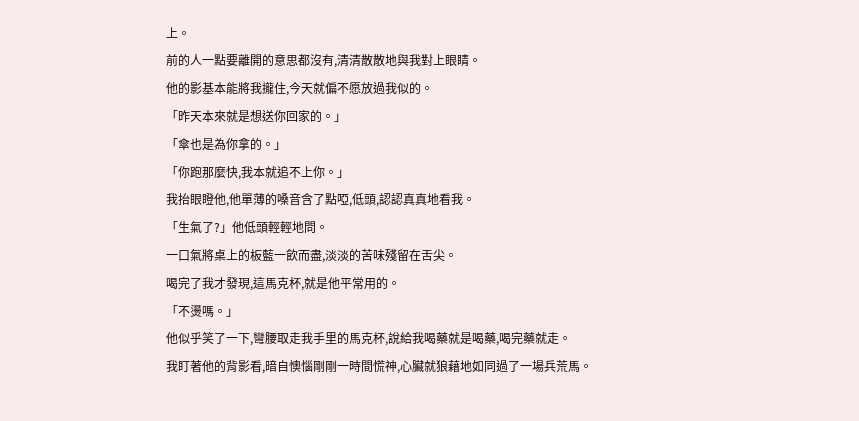上。
前的人一點要離開的意思都沒有,清清散散地與我對上眼睛。
他的影基本能將我攏住,今天就偏不愿放過我似的。
「昨天本來就是想送你回家的。」
「傘也是為你拿的。」
「你跑那麼快,我本就追不上你。」
我抬眼瞪他,他單薄的嗓音含了點啞,低頭,認認真真地看我。
「生氣了?」他低頭輕輕地問。
一口氣將桌上的板藍一飲而盡,淡淡的苦味殘留在舌尖。
喝完了我才發現,這馬克杯,就是他平常用的。
「不燙嗎。」
他似乎笑了一下,彎腰取走我手里的馬克杯,說給我喝藥就是喝藥,喝完藥就走。
我盯著他的背影看,暗自懊惱剛剛一時間慌神,心臟就狼藉地如同過了一場兵荒馬。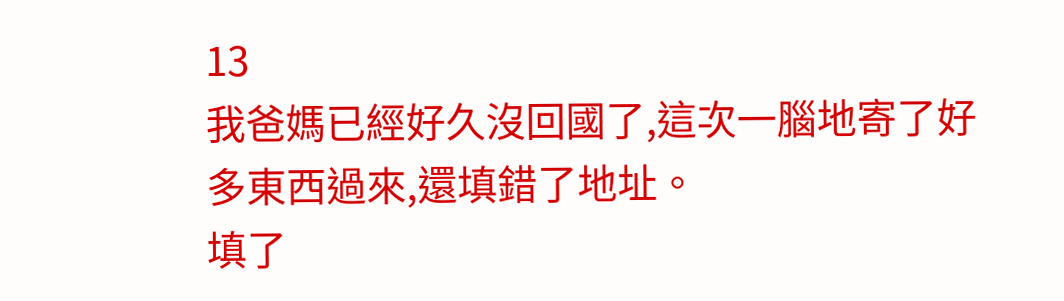13
我爸媽已經好久沒回國了,這次一腦地寄了好多東西過來,還填錯了地址。
填了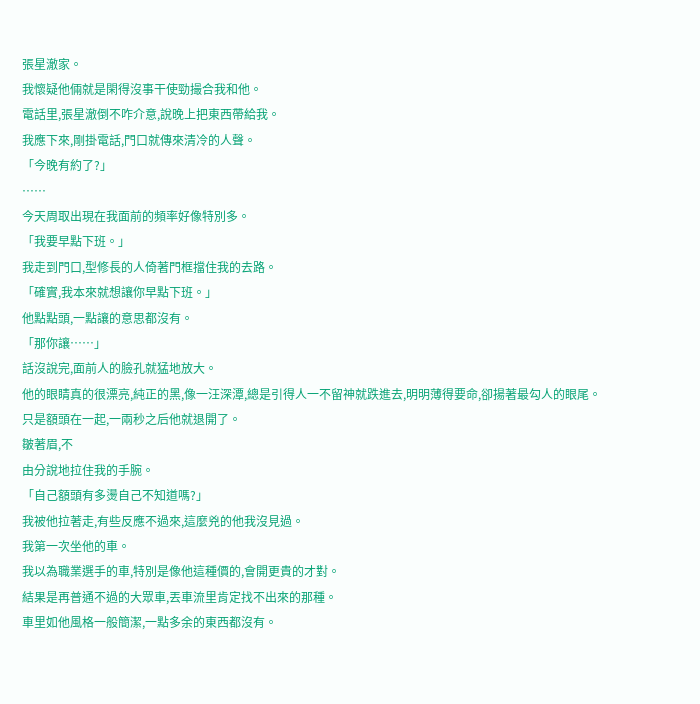張星澈家。
我懷疑他倆就是閑得沒事干使勁撮合我和他。
電話里,張星澈倒不咋介意,說晚上把東西帶給我。
我應下來,剛掛電話,門口就傳來清冷的人聲。
「今晚有約了?」
……
今天周取出現在我面前的頻率好像特別多。
「我要早點下班。」
我走到門口,型修長的人倚著門框擋住我的去路。
「確實,我本來就想讓你早點下班。」
他點點頭,一點讓的意思都沒有。
「那你讓……」
話沒說完,面前人的臉孔就猛地放大。
他的眼睛真的很漂亮,純正的黑,像一汪深潭,總是引得人一不留神就跌進去,明明薄得要命,卻揚著最勾人的眼尾。
只是額頭在一起,一兩秒之后他就退開了。
皺著眉,不
由分說地拉住我的手腕。
「自己額頭有多燙自己不知道嗎?」
我被他拉著走,有些反應不過來,這麼兇的他我沒見過。
我第一次坐他的車。
我以為職業選手的車,特別是像他這種價的,會開更貴的才對。
結果是再普通不過的大眾車,丟車流里肯定找不出來的那種。
車里如他風格一般簡潔,一點多余的東西都沒有。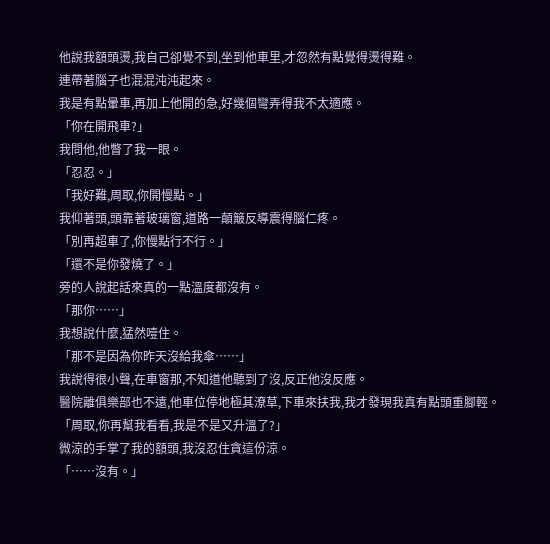他說我額頭燙,我自己卻覺不到,坐到他車里,才忽然有點覺得燙得難。
連帶著腦子也混混沌沌起來。
我是有點暈車,再加上他開的急,好幾個彎弄得我不太適應。
「你在開飛車?」
我問他,他瞥了我一眼。
「忍忍。」
「我好難,周取,你開慢點。」
我仰著頭,頭靠著玻璃窗,道路一顛簸反導震得腦仁疼。
「別再超車了,你慢點行不行。」
「還不是你發燒了。」
旁的人說起話來真的一點溫度都沒有。
「那你……」
我想說什麼,猛然噎住。
「那不是因為你昨天沒給我傘……」
我說得很小聲,在車窗那,不知道他聽到了沒,反正他沒反應。
醫院離俱樂部也不遠,他車位停地極其潦草,下車來扶我,我才發現我真有點頭重腳輕。
「周取,你再幫我看看,我是不是又升溫了?」
微涼的手掌了我的額頭,我沒忍住貪這份涼。
「……沒有。」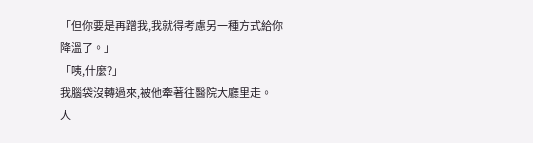「但你要是再蹭我,我就得考慮另一種方式給你降溫了。」
「咦,什麼?」
我腦袋沒轉過來,被他牽著往醫院大廳里走。
人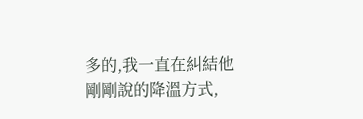多的,我一直在糾結他剛剛說的降溫方式,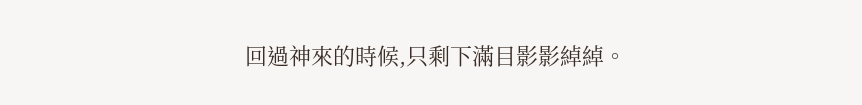回過神來的時候,只剩下滿目影影綽綽。